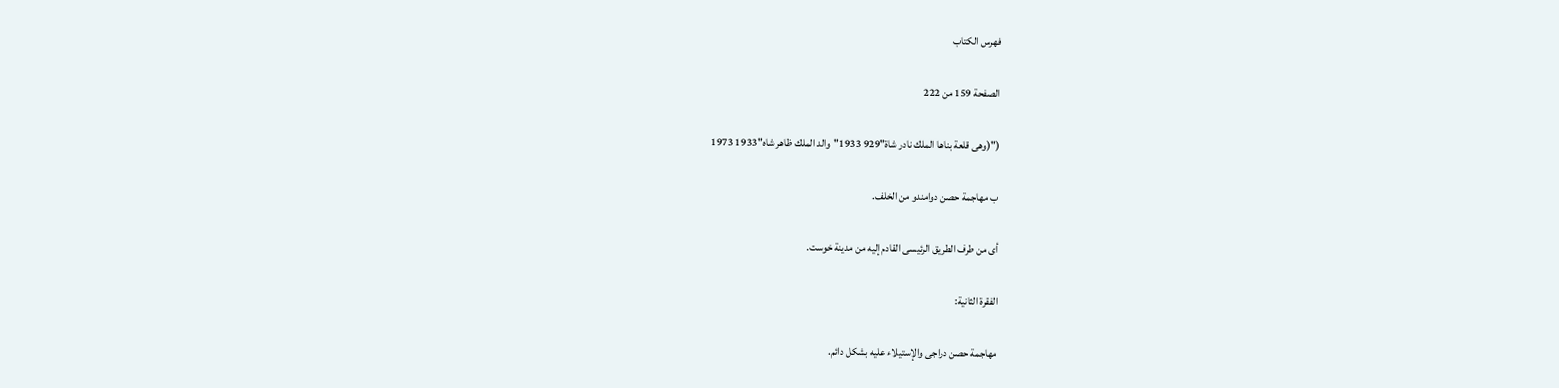فهرس الكتاب

الصفحة 159 من 222

("(وهى قلعة بناها الملك نادر شاة"929 1933"والد الملك ظاهر شاه"1933 1973

ب مهاجمة حصن دوامندو من الخلف.

أى من طرف الطريق الرئيسى القادم إليه من مدينة خوست.

الفقرة الثانية:

مهاجمة حصن دراجى والإستيلاء عليه بشكل دائم.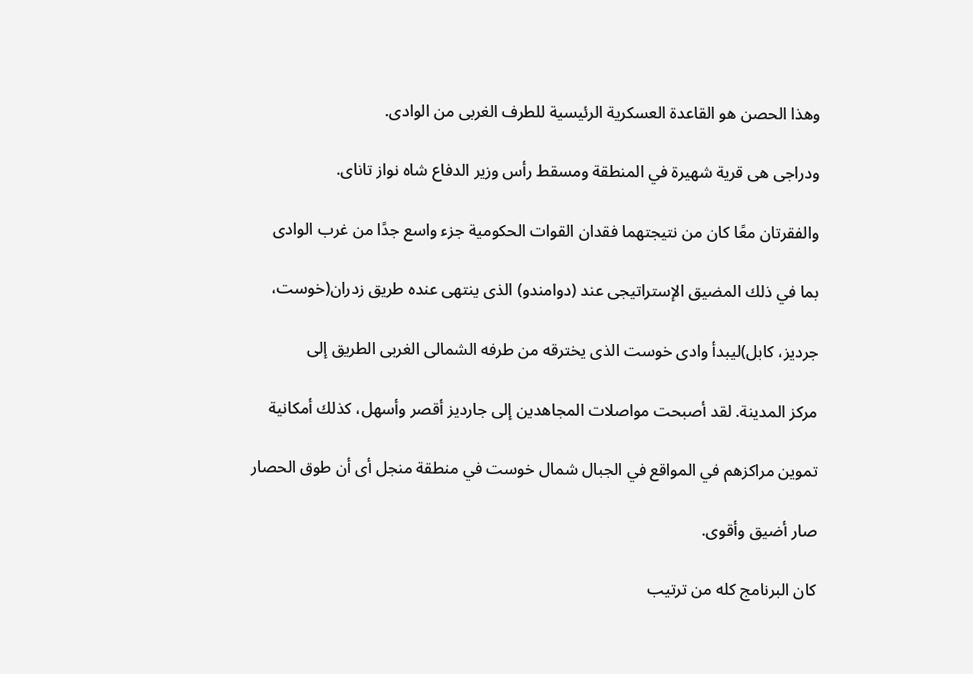وهذا الحصن هو القاعدة العسكرية الرئيسية للطرف الغربى من الوادى.

ودراجى هى قرية شهيرة في المنطقة ومسقط رأس وزير الدفاع شاه نواز تاناى.

والفقرتان معًا كان من نتيجتهما فقدان القوات الحكومية جزء واسع جدًا من غرب الوادى

بما في ذلك المضيق الإستراتيجى عند (دوامندو) الذى ينتهى عنده طريق زدران(خوست،

جرديز، كابل)ليبدأ وادى خوست الذى يخترقه من طرفه الشمالى الغربى الطريق إلى

مركز المدينة. لقد أصبحت مواصلات المجاهدين إلى جارديز أقصر وأسهل، كذلك أمكانية

تموين مراكزهم في المواقع في الجبال شمال خوست في منطقة منجل أى أن طوق الحصار

صار أضيق وأقوى.

كان البرنامج كله من ترتيب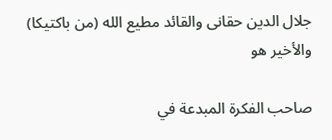جلال الدين حقانى والقائد مطيع الله (من باكتيكا) والأخير هو

صاحب الفكرة المبدعة في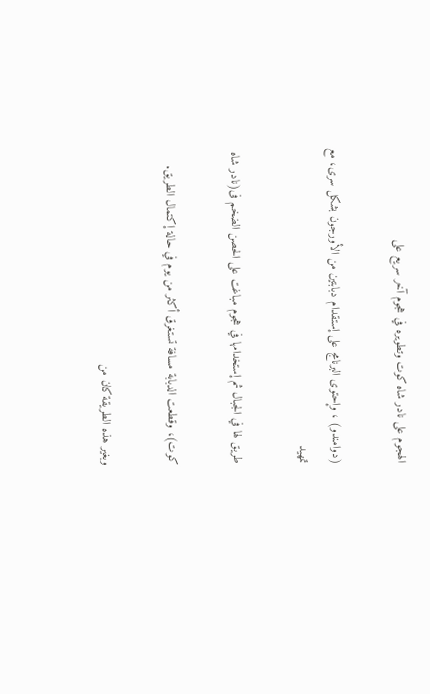الهجوم على نادر شاه كوت وتطويره في هجوم آخر سريع على

(دوامندو) ، وإحتوى البرنامج على إستقدام دبابتين من الأورجون بشكل سرى، مع تمهيد

طريق لها في الجبال ثم إستخدامها في هجوم مباغت على الحصن الضخم فى(نادر شاه

كوت)، وقطعت الدبابة مسافة تستغرق أكثر من يوم في حالة إكتمال الطريق.

وبغير هذه الطريقة كان من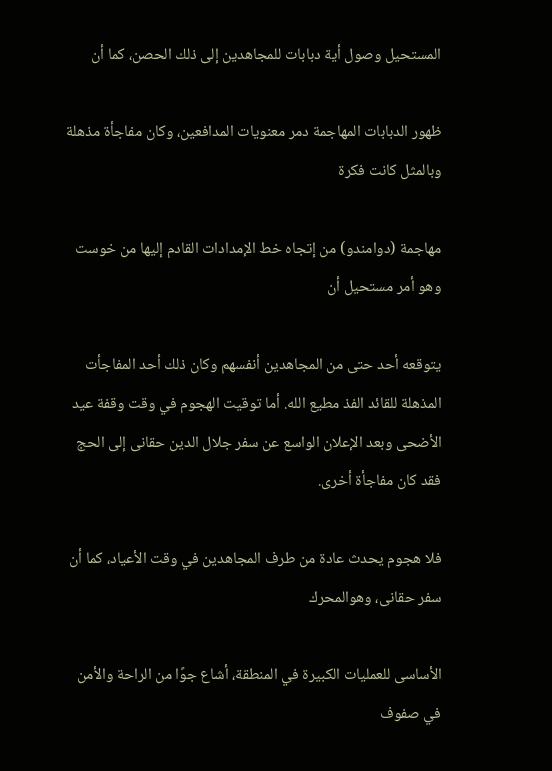المستحيل وصول أية دبابات للمجاهدين إلى ذلك الحصن، كما أن

ظهور الدبابات المهاجمة دمر معنويات المدافعين، وكان مفاجأة مذهلة وبالمثل كانت فكرة

مهاجمة (دوامندو) من إتجاه خط الإمدادات القادم إليها من خوست وهو أمر مستحيل أن

يتوقعه أحد حتى من المجاهدين أنفسهم وكان ذلك أحد المفاجأت المذهلة للقائد الفذ مطيع الله. أما توقيت الهجوم في وقت وقفة عيد الأضحى وبعد الإعلان الواسع عن سفر جلال الدين حقانى إلى الحج فقد كان مفاجأة أخرى.

فلا هجوم يحدث عادة من طرف المجاهدين في وقت الأعياد، كما أن سفر حقانى، وهوالمحرك

الأساسى للعمليات الكبيرة في المنطقة، أشاع جوًا من الراحة والأمن في صفوف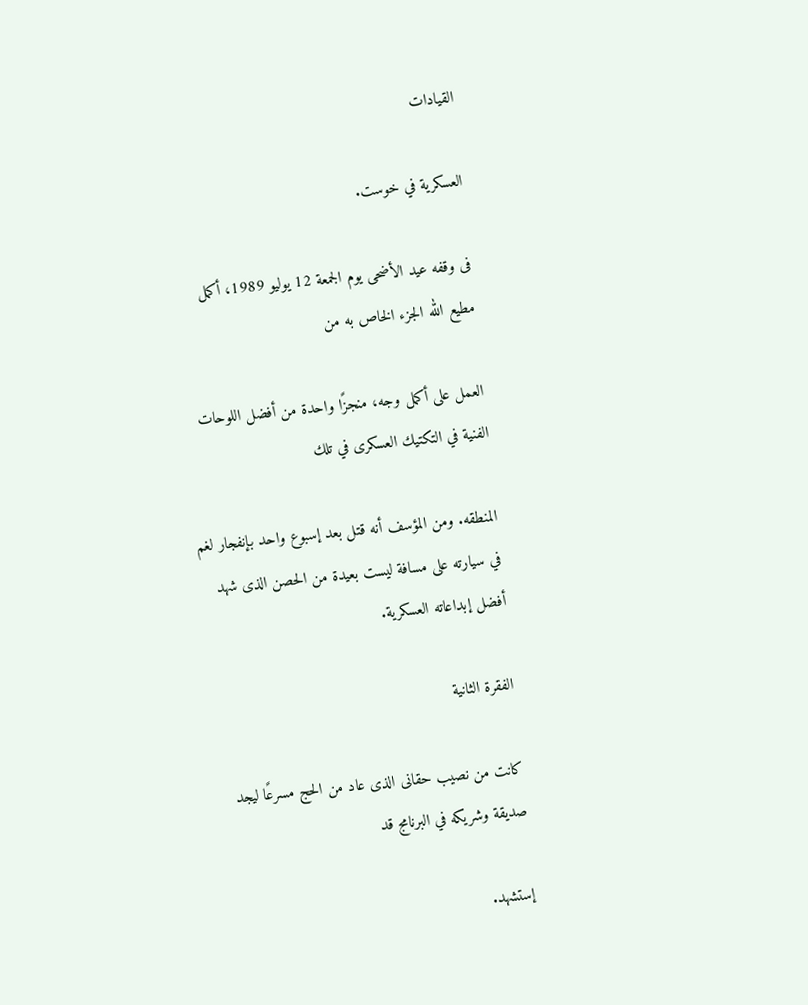القيادات

العسكرية في خوست.

فى وقفه عيد الأضحى يوم الجمعة 12 يوليو 1989، أكمل مطيع الله الجزء الخاص به من

العمل على أكمل وجه، منجزًا واحدة من أفضل اللوحات الفنية في التكتيك العسكرى في تلك

المنطقه. ومن المؤسف أنه قتل بعد إسبوع واحد بإنفجار لغم في سيارته على مسافة ليست بعيدة من الحصن الذى شهد أفضل إبداعاته العسكرية.

الفقرة الثانية

كانت من نصيب حقانى الذى عاد من الحج مسرعًا ليجد صديقة وشريكه في البرنامج قد

إستشهد.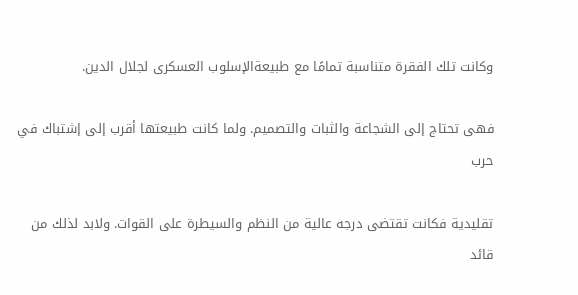وكانت تلك الفقرة متناسبة تمامًا مع طبيعةالإسلوب العسكرى لجلال الدين.

فهى تحتاج إلى الشجاعة والثبات والتصميم. ولما كانت طبيعتها أقرب إلى إشتباك في حرب

تقليدية فكانت تقتضى درجه عالية من النظم والسيطرة على القوات. ولابد لذلك من قائد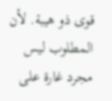قوى ذو هيبة. لأن المطلوب ليس مجرد غارة على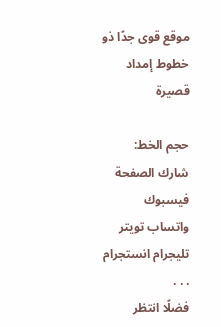موقع قوى جدًا ذو خطوط إمداد قصيرة

حجم الخط:
شارك الصفحة
فيسبوك واتساب تويتر تليجرام انستجرام
. . .
فضلًا انتظر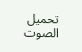تحميل الصوت